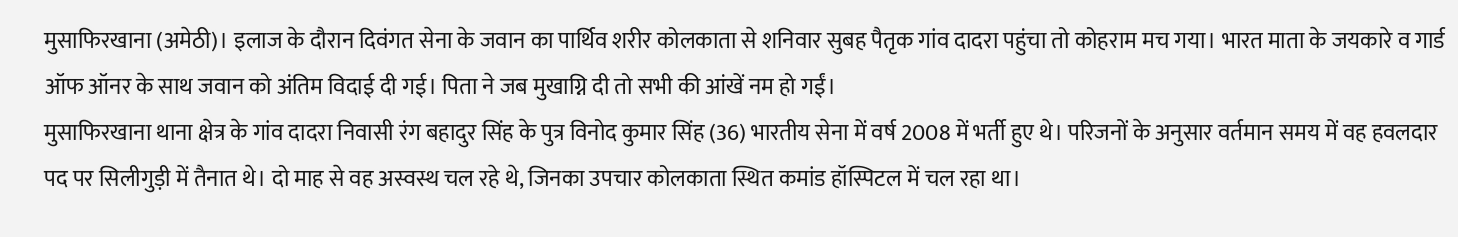मुसाफिरखाना (अमेठी)। इलाज के दौरान दिवंगत सेना के जवान का पार्थिव शरीर कोलकाता से शनिवार सुबह पैतृक गांव दादरा पहुंचा तो कोहराम मच गया। भारत माता के जयकारे व गार्ड ऑफ ऑनर के साथ जवान को अंतिम विदाई दी गई। पिता ने जब मुखाग्नि दी तो सभी की आंखें नम हो गईं।
मुसाफिरखाना थाना क्षेत्र के गांव दादरा निवासी रंग बहादुर सिंह के पुत्र विनोद कुमार सिंह (36) भारतीय सेना में वर्ष 2008 में भर्ती हुए थे। परिजनों के अनुसार वर्तमान समय में वह हवलदार पद पर सिलीगुड़ी में तैनात थे। दो माह से वह अस्वस्थ चल रहे थे, जिनका उपचार कोलकाता स्थित कमांड हॉस्पिटल में चल रहा था।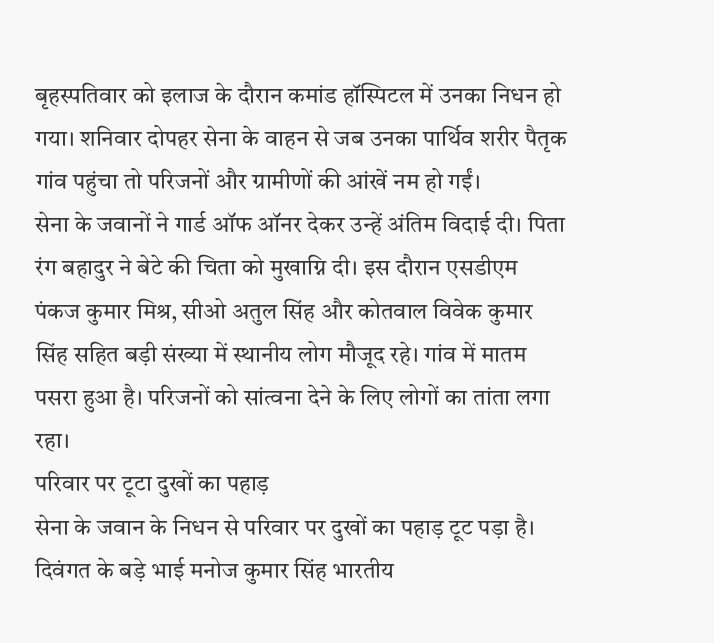बृहस्पतिवार को इलाज के दौरान कमांड हॉस्पिटल में उनका निधन हो गया। शनिवार दोपहर सेना के वाहन से जब उनका पार्थिव शरीर पैतृक गांव पहुंचा तो परिजनों और ग्रामीणों की आंखें नम हो गईं।
सेना के जवानों ने गार्ड ऑफ ऑनर देकर उन्हें अंतिम विदाई दी। पिता रंग बहादुर ने बेटे की चिता को मुखाग्नि दी। इस दौरान एसडीएम पंकज कुमार मिश्र, सीओ अतुल सिंह और कोतवाल विवेक कुमार सिंह सहित बड़ी संख्या में स्थानीय लोग मौजूद रहे। गांव में मातम पसरा हुआ है। परिजनों को सांत्वना देने के लिए लोगों का तांता लगा रहा।
परिवार पर टूटा दुखों का पहाड़
सेना के जवान के निधन से परिवार पर दुखों का पहाड़ टूट पड़ा है। दिवंगत के बड़े भाई मनोज कुमार सिंह भारतीय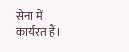सेना में कार्यरत हैं।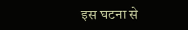इस घटना से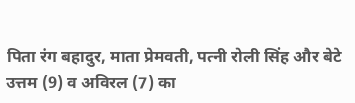पिता रंग बहादुर, माता प्रेमवती, पत्नी रोली सिंह और बेटे उत्तम (9) व अविरल (7) का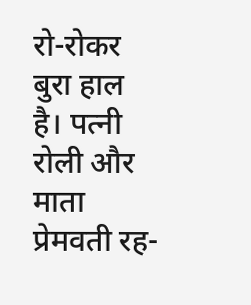रो-रोकर बुरा हाल है। पत्नी रोली और माता प्रेमवती रह-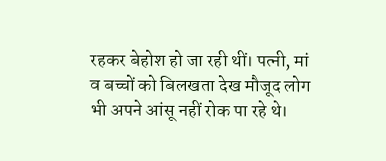रहकर बेहोश हो जा रही थीं। पत्नी, मां व बच्चों को बिलखता देख मौजूद लोग भी अपने आंसू नहीं रोक पा रहे थे।